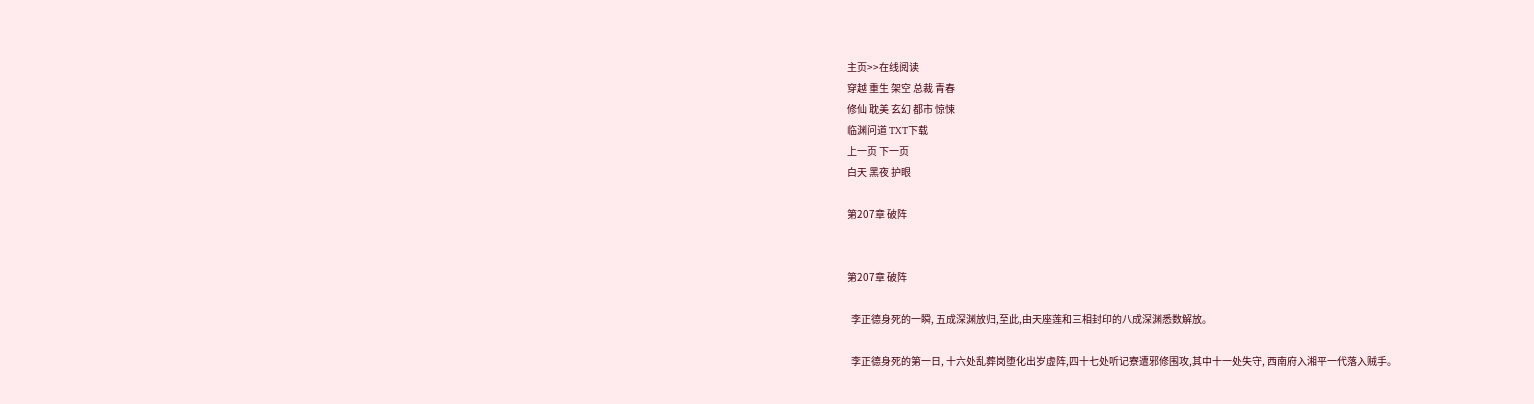主页>>在线阅读
穿越 重生 架空 总裁 青春
修仙 耽美 玄幻 都市 惊悚
临渊问道 TXT下载
上一页 下一页
白天 黑夜 护眼

第207章 破阵


第207章 破阵

  李正德身死的一瞬, 五成深渊放归,至此,由天座莲和三相封印的八成深渊悉数解放。

  李正德身死的第一日, 十六处乱葬岗堕化出岁虚阵,四十七处听记寮遭邪修围攻,其中十一处失守, 西南府入湘平一代落入贼手。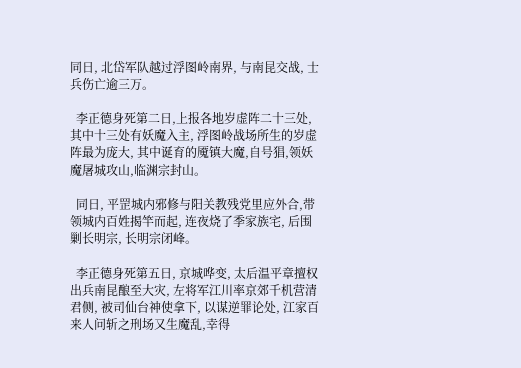同日, 北岱军队越过浮图岭南界, 与南昆交战, 士兵伤亡逾三万。

  李正德身死第二日,上报各地岁虚阵二十三处,其中十三处有妖魔入主, 浮图岭战场所生的岁虚阵最为庞大, 其中诞育的魇镇大魔,自号猖,领妖魔屠城攻山,临渊宗封山。

  同日, 平罡城内邪修与阳关教残党里应外合,带领城内百姓揭竿而起, 连夜烧了季家族宅, 后围剿长明宗, 长明宗闭峰。

  李正德身死第五日, 京城哗变, 太后温平章擅权出兵南昆酿至大灾, 左将军江川率京郊千机营清君侧, 被司仙台神使拿下, 以谋逆罪论处, 江家百来人问斩之刑场又生魔乱,幸得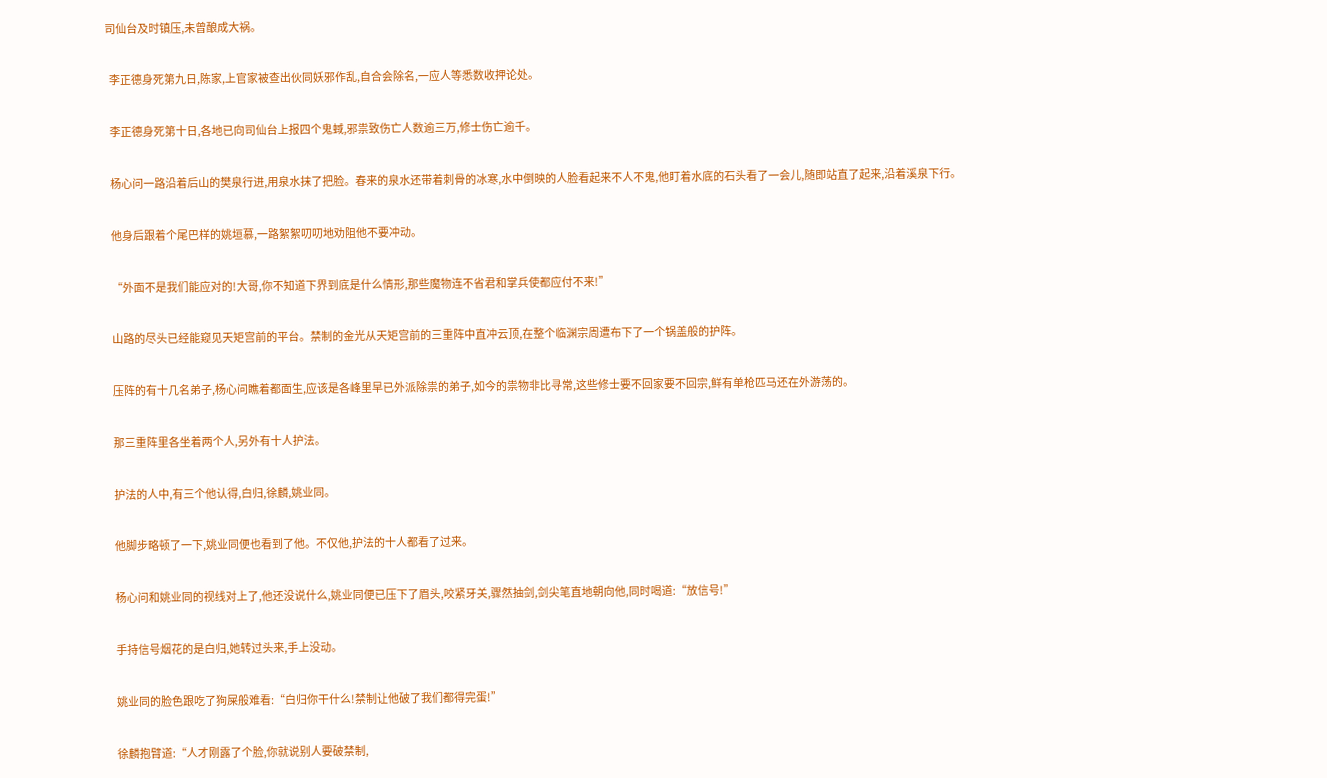司仙台及时镇压,未曾酿成大祸。

  李正德身死第九日,陈家,上官家被查出伙同妖邪作乱,自合会除名,一应人等悉数收押论处。

  李正德身死第十日,各地已向司仙台上报四个鬼蜮,邪祟致伤亡人数逾三万,修士伤亡逾千。

  杨心问一路沿着后山的樊泉行进,用泉水抹了把脸。春来的泉水还带着刺骨的冰寒,水中倒映的人脸看起来不人不鬼,他盯着水底的石头看了一会儿,随即站直了起来,沿着溪泉下行。

  他身后跟着个尾巴样的姚垣慕,一路絮絮叨叨地劝阻他不要冲动。

  “外面不是我们能应对的!大哥,你不知道下界到底是什么情形,那些魔物连不省君和掌兵使都应付不来!”

  山路的尽头已经能窥见天矩宫前的平台。禁制的金光从天矩宫前的三重阵中直冲云顶,在整个临渊宗周遭布下了一个锅盖般的护阵。

  压阵的有十几名弟子,杨心问瞧着都面生,应该是各峰里早已外派除祟的弟子,如今的祟物非比寻常,这些修士要不回家要不回宗,鲜有单枪匹马还在外游荡的。

  那三重阵里各坐着两个人,另外有十人护法。

  护法的人中,有三个他认得,白归,徐麟,姚业同。

  他脚步略顿了一下,姚业同便也看到了他。不仅他,护法的十人都看了过来。

  杨心问和姚业同的视线对上了,他还没说什么,姚业同便已压下了眉头,咬紧牙关,骤然抽剑,剑尖笔直地朝向他,同时喝道:“放信号!”

  手持信号烟花的是白归,她转过头来,手上没动。

  姚业同的脸色跟吃了狗屎般难看:“白归你干什么!禁制让他破了我们都得完蛋!”

  徐麟抱臂道:“人才刚露了个脸,你就说别人要破禁制,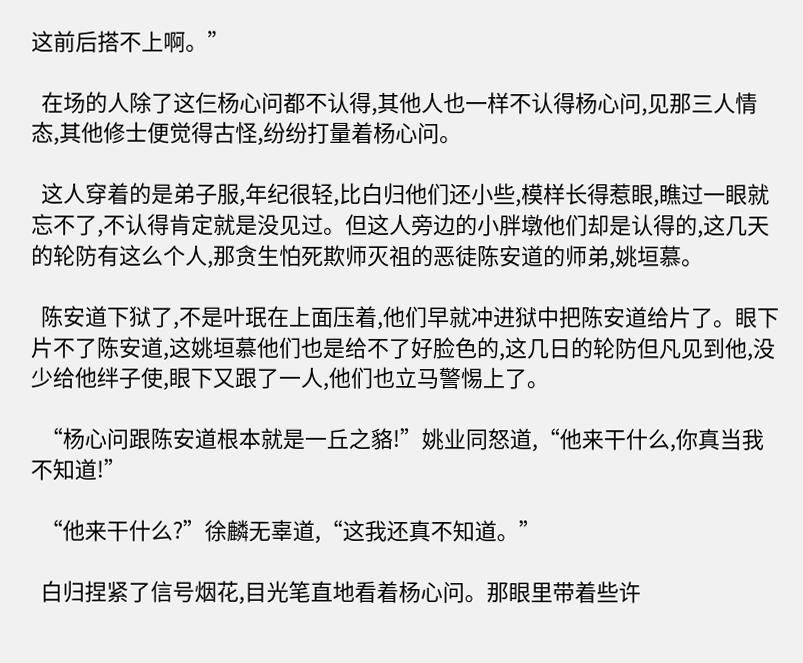这前后搭不上啊。”

  在场的人除了这仨杨心问都不认得,其他人也一样不认得杨心问,见那三人情态,其他修士便觉得古怪,纷纷打量着杨心问。

  这人穿着的是弟子服,年纪很轻,比白归他们还小些,模样长得惹眼,瞧过一眼就忘不了,不认得肯定就是没见过。但这人旁边的小胖墩他们却是认得的,这几天的轮防有这么个人,那贪生怕死欺师灭祖的恶徒陈安道的师弟,姚垣慕。

  陈安道下狱了,不是叶珉在上面压着,他们早就冲进狱中把陈安道给片了。眼下片不了陈安道,这姚垣慕他们也是给不了好脸色的,这几日的轮防但凡见到他,没少给他绊子使,眼下又跟了一人,他们也立马警惕上了。

  “杨心问跟陈安道根本就是一丘之貉!”姚业同怒道,“他来干什么,你真当我不知道!”

  “他来干什么?”徐麟无辜道,“这我还真不知道。”

  白归捏紧了信号烟花,目光笔直地看着杨心问。那眼里带着些许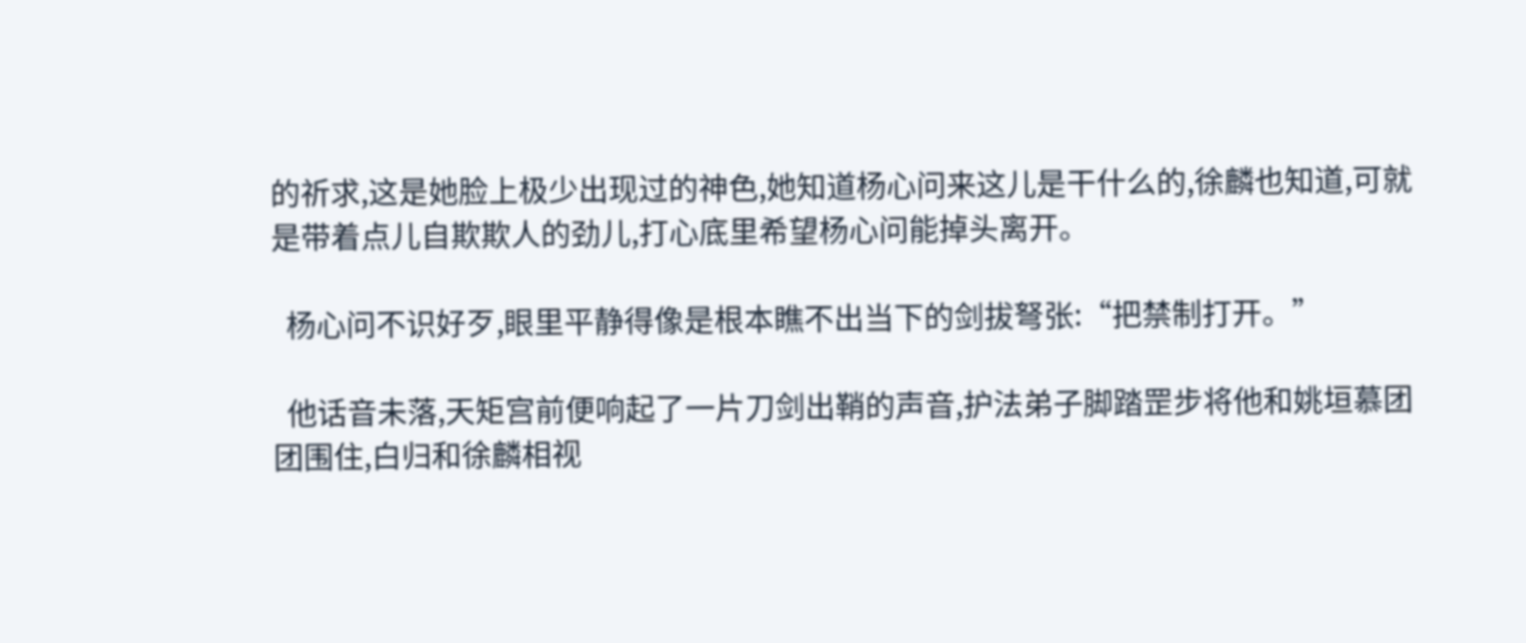的祈求,这是她脸上极少出现过的神色,她知道杨心问来这儿是干什么的,徐麟也知道,可就是带着点儿自欺欺人的劲儿,打心底里希望杨心问能掉头离开。

  杨心问不识好歹,眼里平静得像是根本瞧不出当下的剑拔弩张:“把禁制打开。”

  他话音未落,天矩宫前便响起了一片刀剑出鞘的声音,护法弟子脚踏罡步将他和姚垣慕团团围住,白归和徐麟相视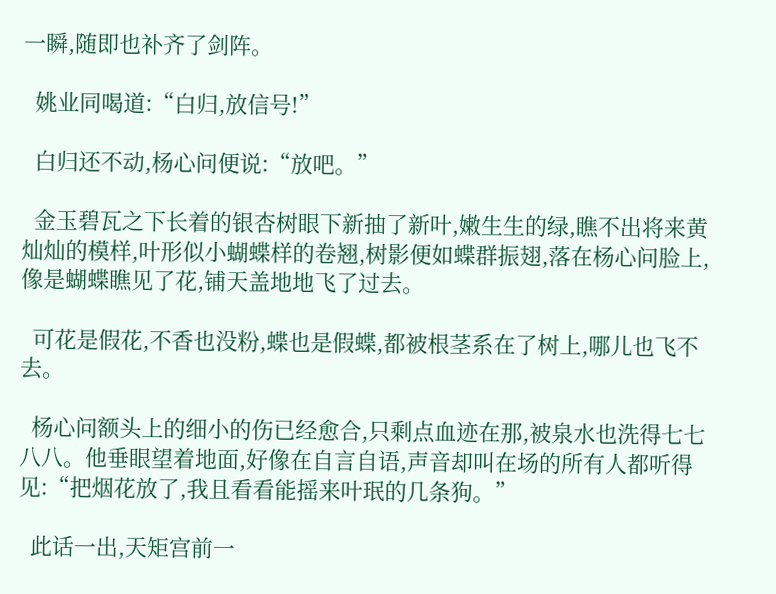一瞬,随即也补齐了剑阵。

  姚业同喝道:“白归,放信号!”

  白归还不动,杨心问便说:“放吧。”

  金玉碧瓦之下长着的银杏树眼下新抽了新叶,嫩生生的绿,瞧不出将来黄灿灿的模样,叶形似小蝴蝶样的卷翘,树影便如蝶群振翅,落在杨心问脸上,像是蝴蝶瞧见了花,铺天盖地地飞了过去。

  可花是假花,不香也没粉,蝶也是假蝶,都被根茎系在了树上,哪儿也飞不去。

  杨心问额头上的细小的伤已经愈合,只剩点血迹在那,被泉水也洗得七七八八。他垂眼望着地面,好像在自言自语,声音却叫在场的所有人都听得见:“把烟花放了,我且看看能摇来叶珉的几条狗。”

  此话一出,天矩宫前一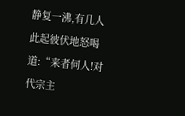静复一沸,有几人此起彼伏地怒喝道:“来者何人!对代宗主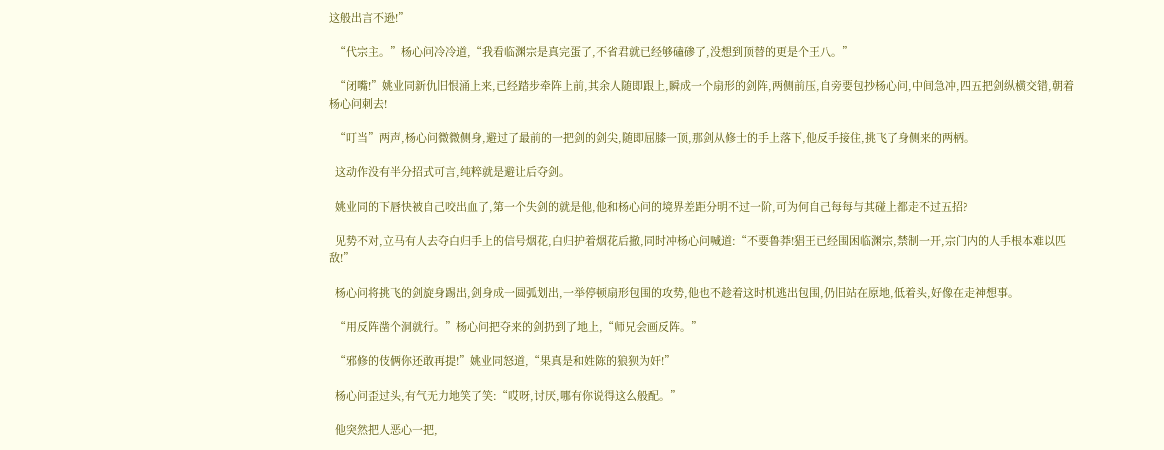这般出言不逊!”

  “代宗主。”杨心问冷冷道,“我看临渊宗是真完蛋了,不省君就已经够磕碜了,没想到顶替的更是个王八。”

  “闭嘴!”姚业同新仇旧恨涌上来,已经踏步牵阵上前,其余人随即跟上,瞬成一个扇形的剑阵,两侧前压,自旁要包抄杨心问,中间急冲,四五把剑纵横交错,朝着杨心问刺去!

  “叮当”两声,杨心问微微侧身,避过了最前的一把剑的剑尖,随即屈膝一顶,那剑从修士的手上落下,他反手接住,挑飞了身侧来的两柄。

  这动作没有半分招式可言,纯粹就是避让后夺剑。

  姚业同的下唇快被自己咬出血了,第一个失剑的就是他,他和杨心问的境界差距分明不过一阶,可为何自己每每与其碰上都走不过五招?

  见势不对,立马有人去夺白归手上的信号烟花,白归护着烟花后撤,同时冲杨心问喊道:“不要鲁莽!猖王已经围困临渊宗,禁制一开,宗门内的人手根本难以匹敌!”

  杨心问将挑飞的剑旋身踢出,剑身成一圆弧划出,一举停顿扇形包围的攻势,他也不趁着这时机逃出包围,仍旧站在原地,低着头,好像在走神想事。

  “用反阵凿个洞就行。”杨心问把夺来的剑扔到了地上,“师兄会画反阵。”

  “邪修的伎俩你还敢再提!”姚业同怒道,“果真是和姓陈的狼狈为奸!”

  杨心问歪过头,有气无力地笑了笑:“哎呀,讨厌,哪有你说得这么般配。”

  他突然把人恶心一把,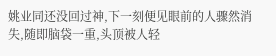姚业同还没回过神,下一刻便见眼前的人骤然消失,随即脑袋一重,头顶被人轻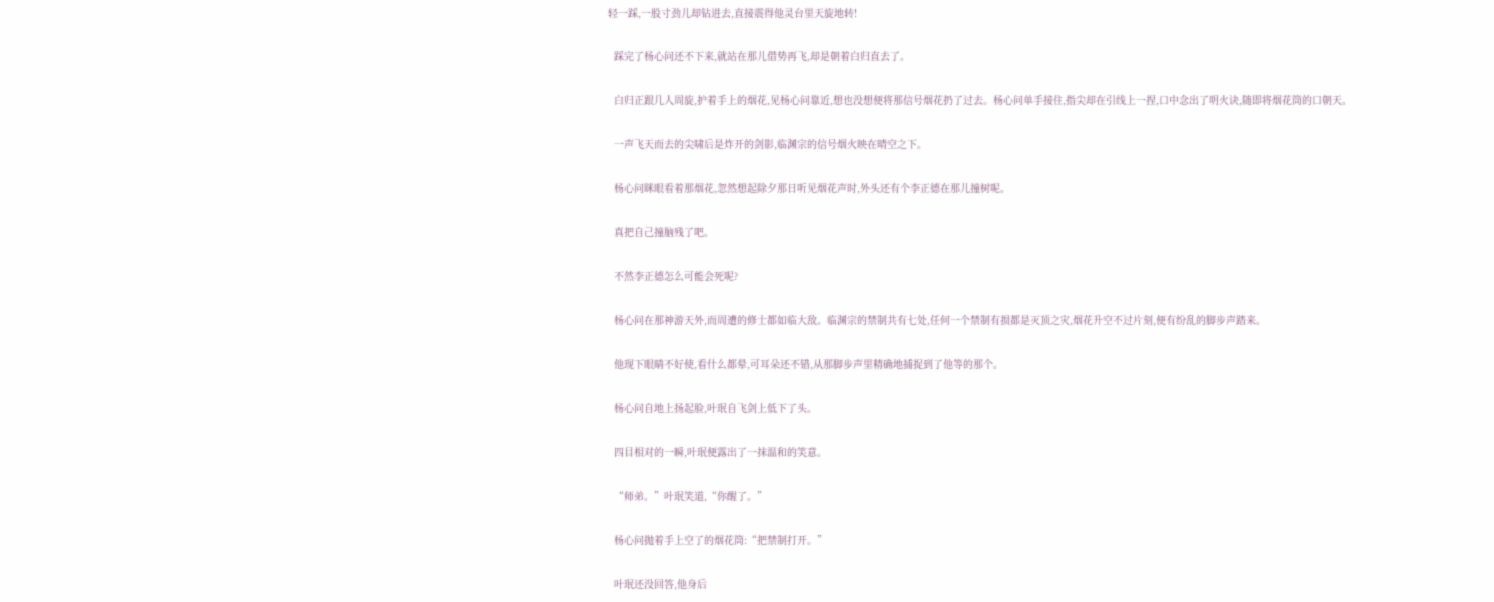轻一踩,一股寸劲儿却钻进去,直接震得他灵台里天旋地转!

  踩完了杨心问还不下来,就站在那儿借势再飞,却是朝着白归直去了。

  白归正跟几人周旋,护着手上的烟花,见杨心问靠近,想也没想便将那信号烟花扔了过去。杨心问单手接住,指尖却在引线上一捏,口中念出了明火诀,随即将烟花筒的口朝天。

  一声飞天而去的尖啸后是炸开的剑影,临渊宗的信号烟火映在晴空之下。

  杨心问眯眼看着那烟花,忽然想起除夕那日听见烟花声时,外头还有个李正德在那儿撞树呢。

  真把自己撞脑残了吧。

  不然李正德怎么可能会死呢?

  杨心问在那神游天外,而周遭的修士都如临大敌。临渊宗的禁制共有七处,任何一个禁制有损都是灭顶之灾,烟花升空不过片刻,便有纷乱的脚步声踏来。

  他现下眼睛不好使,看什么都晕,可耳朵还不错,从那脚步声里精确地捕捉到了他等的那个。

  杨心问自地上扬起脸,叶珉自飞剑上低下了头。

  四目相对的一瞬,叶珉便露出了一抹温和的笑意。

  “师弟。”叶珉笑道,“你醒了。”

  杨心问抛着手上空了的烟花筒:“把禁制打开。”

  叶珉还没回答,他身后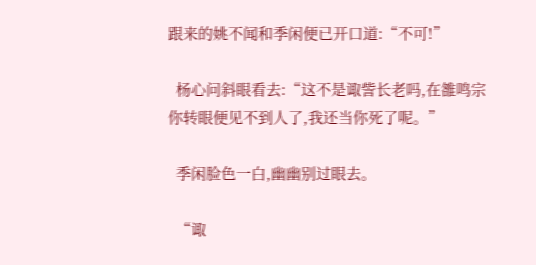跟来的姚不闻和季闲便已开口道:“不可!”

  杨心问斜眼看去:“这不是诹訾长老吗,在雒鸣宗你转眼便见不到人了,我还当你死了呢。”

  季闲脸色一白,幽幽别过眼去。

  “诹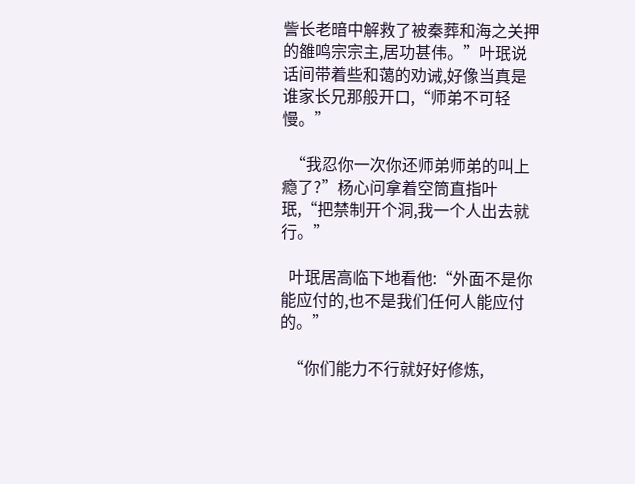訾长老暗中解救了被秦葬和海之关押的雒鸣宗宗主,居功甚伟。”叶珉说话间带着些和蔼的劝诫,好像当真是谁家长兄那般开口,“师弟不可轻慢。”

  “我忍你一次你还师弟师弟的叫上瘾了?”杨心问拿着空筒直指叶珉,“把禁制开个洞,我一个人出去就行。”

  叶珉居高临下地看他:“外面不是你能应付的,也不是我们任何人能应付的。”

  “你们能力不行就好好修炼,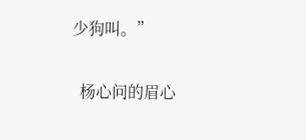少狗叫。”

  杨心问的眉心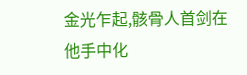金光乍起,骸骨人首剑在他手中化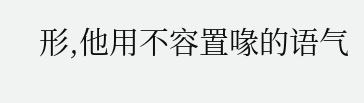形,他用不容置喙的语气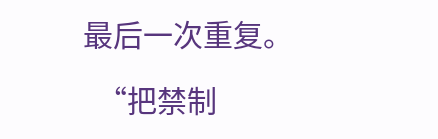最后一次重复。

  “把禁制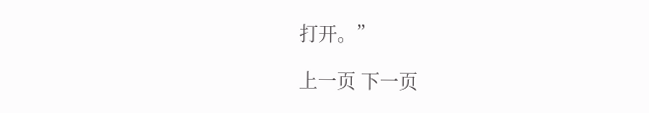打开。”

上一页 下一页